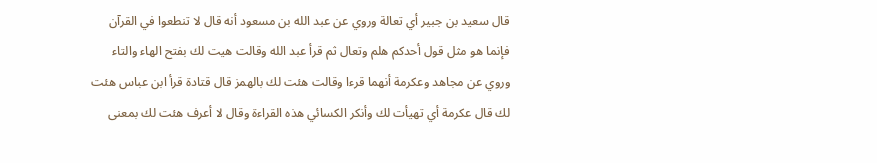قال سعيد بن جبير أي تعالة وروي عن عبد الله بن مسعود أنه قال لا تنطعوا في القرآن فإنما هو مثل قول أحدكم هلم وتعال ثم قرأ عبد الله وقالت هيت لك بفتح الهاء والتاء وروي عن مجاهد وعكرمة أنهما قرءا وقالت هئت لك بالهمز قال قتادة قرأ ابن عباس هئت لك قال عكرمة أي تهيأت لك وأنكر الكسائي هذه القراءة وقال لا أعرف هئت لك بمعنى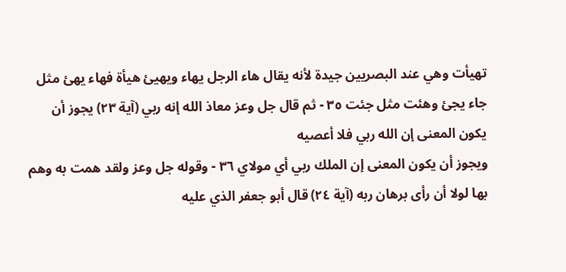تهيأت وهي عند البصريين جيدة لأنه يقال هاء الرجل يهاء ويهيئ هيأة فهاء يهئ مثل جاء يجئ وهئت مثل جئت ٣٥ - ثم قال جل وعز معاذ الله إنه ربي (آية ٢٣) يجوز أن يكون المعنى إن الله ربي فلا أعصيه
ويجوز أن يكون المعنى إن الملك ربي أي مولاي ٣٦ - وقوله جل وعز ولقد همت به وهم بها لولا أن رأى برهان ربه (آية ٢٤) قال أبو جعفر الذي عليه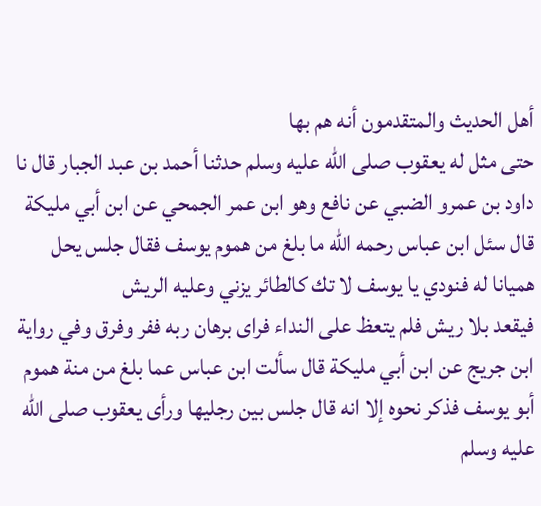أهل الحديث والمتقدمون أنه هم بها
حتى مثل له يعقوب صلى الله عليه وسلم حدثنا أحمد بن عبد الجبار قال نا داود بن عمرو الضبي عن نافع وهو ابن عمر الجمحي عن ابن أبي مليكة قال سئل ابن عباس رحمه الله ما بلغ من هموم يوسف فقال جلس يحل هميانا له فنودي يا يوسف لا تك كالطائر يزني وعليه الريش
فيقعد بلا ريش فلم يتعظ على النداء فراى برهان ربه ففر وفرق وفي رواية ابن جريج عن ابن أبي مليكة قال سألت ابن عباس عما بلغ من منة هموم أبو يوسف فذكر نحوه إلا انه قال جلس بين رجليها ورأى يعقوب صلى الله عليه وسلم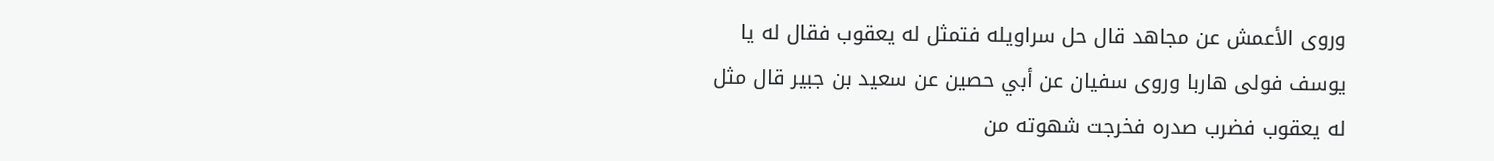وروى الأعمش عن مجاهد قال حل سراويله فتمثل له يعقوب فقال له يا يوسف فولى هاربا وروى سفيان عن أبي حصين عن سعيد بن جبير قال مثل له يعقوب فضرب صدره فخرجت شهوته من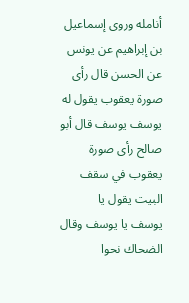أنامله وروى إسماعيل بن إبراهيم عن يونس عن الحسن قال رأى صورة يعقوب يقول له يوسف يوسف قال أبو صالح رأى صورة يعقوب في سقف البيت يقول يا
يوسف يا يوسف وقال الضحاك نحوا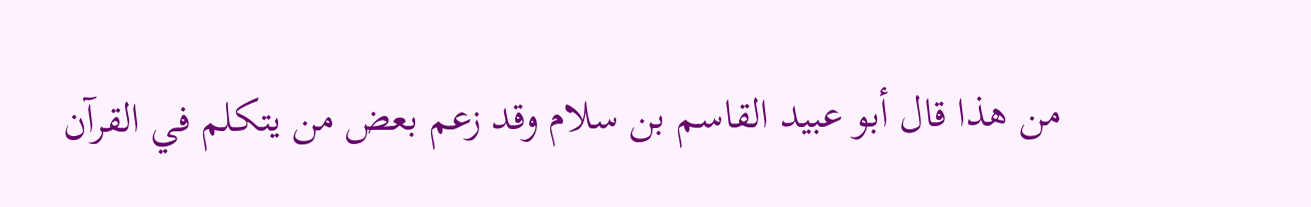من هذا قال أبو عبيد القاسم بن سلام وقد زعم بعض من يتكلم في القرآن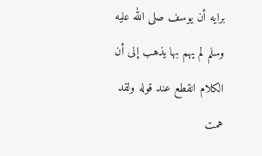برايه أن يوسف صلى الله عليه وسلم لم يهم بها يذهب إلى أن الكلام انقطع عند قوله ولقد همت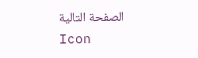الصفحة التالية
Icon